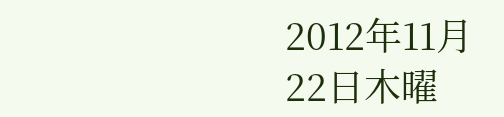2012年11月22日木曜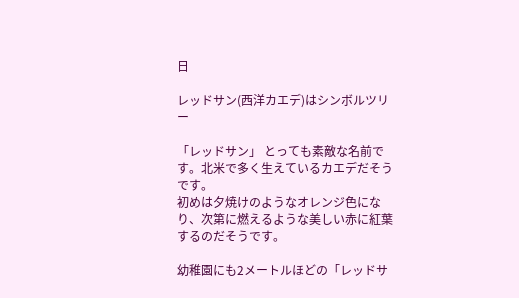日

レッドサン(西洋カエデ)はシンボルツリー

「レッドサン」 とっても素敵な名前です。北米で多く生えているカエデだそうです。
初めは夕焼けのようなオレンジ色になり、次第に燃えるような美しい赤に紅葉するのだそうです。

幼稚園にも2メートルほどの「レッドサ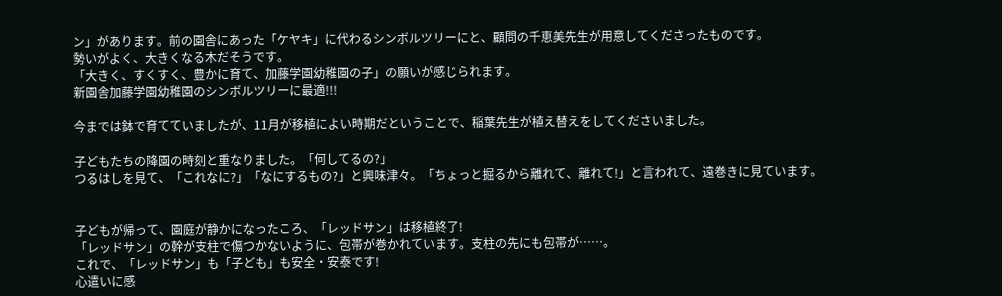ン」があります。前の園舎にあった「ケヤキ」に代わるシンボルツリーにと、顧問の千恵美先生が用意してくださったものです。
勢いがよく、大きくなる木だそうです。
「大きく、すくすく、豊かに育て、加藤学園幼稚園の子」の願いが感じられます。
新園舎加藤学園幼稚園のシンボルツリーに最適!!!

今までは鉢で育てていましたが、11月が移植によい時期だということで、稲葉先生が植え替えをしてくださいました。

子どもたちの降園の時刻と重なりました。「何してるの?」
つるはしを見て、「これなに?」「なにするもの?」と興味津々。「ちょっと掘るから離れて、離れて!」と言われて、遠巻きに見ています。


子どもが帰って、園庭が静かになったころ、「レッドサン」は移植終了!
「レッドサン」の幹が支柱で傷つかないように、包帯が巻かれています。支柱の先にも包帯が……。
これで、「レッドサン」も「子ども」も安全・安泰です!
心遣いに感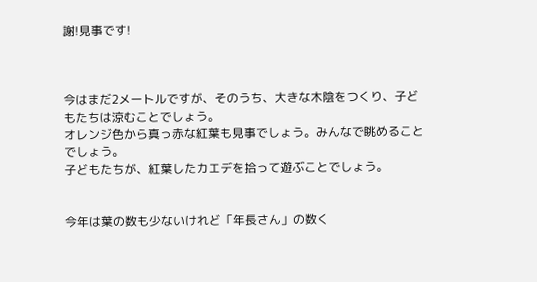謝!見事です!



今はまだ2メートルですが、そのうち、大きな木陰をつくり、子どもたちは涼むことでしょう。
オレンジ色から真っ赤な紅葉も見事でしょう。みんなで眺めることでしょう。
子どもたちが、紅葉したカエデを拾って遊ぶことでしょう。


今年は葉の数も少ないけれど「年長さん」の数く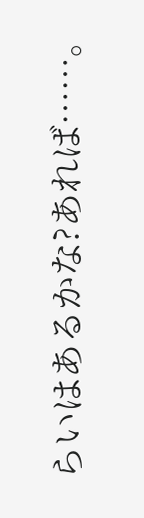らいはあるかな?あれば……。